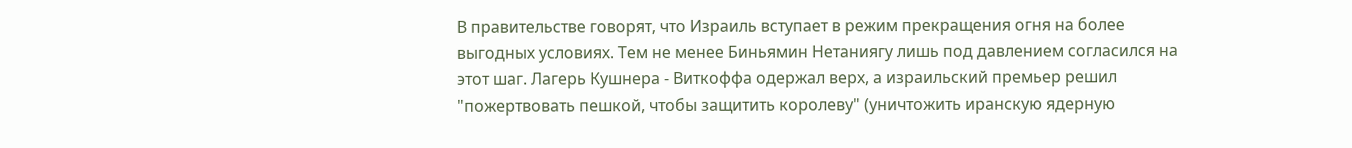В правительстве говорят, что Израиль вступает в режим прекращения огня на более выгодных условиях. Тем не менее Биньямин Нетаниягу лишь под давлением согласился на этот шаг. Лагерь Кушнера - Виткоффа одержал верх, а израильский премьер решил "пожертвовать пешкой, чтобы защитить королеву" (уничтожить иранскую ядерную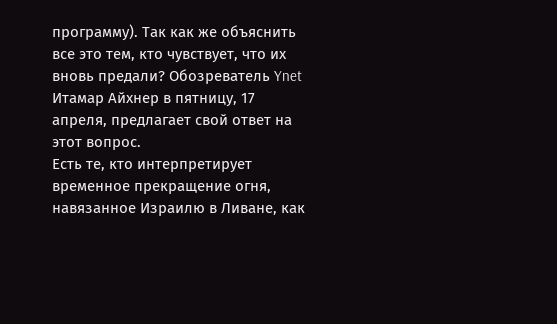программу). Так как же объяснить все это тем, кто чувствует, что их вновь предали? Обозреватель Ynet Итамар Айхнер в пятницу, 17 апреля, предлагает свой ответ на этот вопрос.
Есть те, кто интерпретирует временное прекращение огня, навязанное Израилю в Ливане, как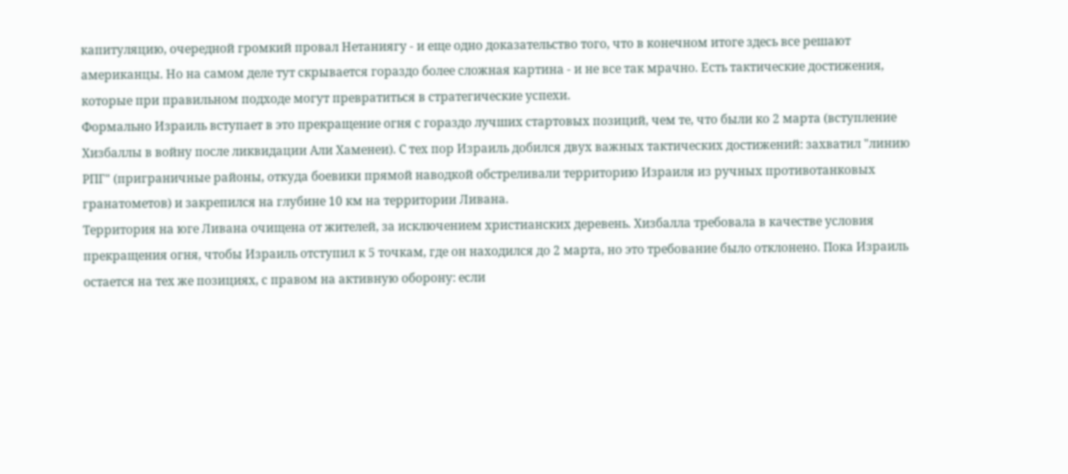капитуляцию, очередной громкий провал Нетаниягу - и еще одно доказательство того, что в конечном итоге здесь все решают американцы. Но на самом деле тут скрывается гораздо более сложная картина - и не все так мрачно. Есть тактические достижения, которые при правильном подходе могут превратиться в стратегические успехи.
Формально Израиль вступает в это прекращение огня с гораздо лучших стартовых позиций, чем те, что были ко 2 марта (вступление Хизбаллы в войну после ликвидации Али Хаменеи). С тех пор Израиль добился двух важных тактических достижений: захватил "линию РПГ" (приграничные районы, откуда боевики прямой наводкой обстреливали территорию Израиля из ручных противотанковых гранатометов) и закрепился на глубине 10 км на территории Ливана.
Территория на юге Ливана очищена от жителей, за исключением христианских деревень. Хизбалла требовала в качестве условия прекращения огня, чтобы Израиль отступил к 5 точкам, где он находился до 2 марта, но это требование было отклонено. Пока Израиль остается на тех же позициях, с правом на активную оборону: если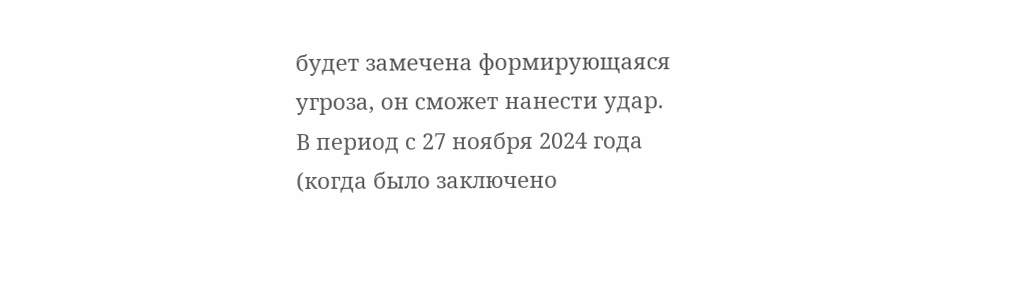будет замечена формирующаяся угроза, он сможет нанести удар.
В период с 27 ноября 2024 года (когда было заключено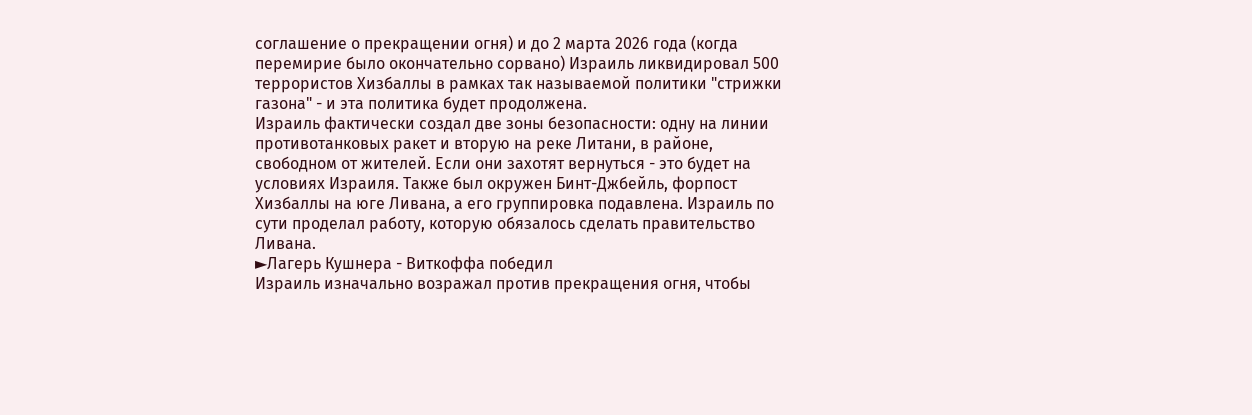соглашение о прекращении огня) и до 2 марта 2026 года (когда перемирие было окончательно сорвано) Израиль ликвидировал 500 террористов Хизбаллы в рамках так называемой политики "стрижки газона" - и эта политика будет продолжена.
Израиль фактически создал две зоны безопасности: одну на линии противотанковых ракет и вторую на реке Литани, в районе, свободном от жителей. Если они захотят вернуться - это будет на условиях Израиля. Также был окружен Бинт-Джбейль, форпост Хизбаллы на юге Ливана, а его группировка подавлена. Израиль по сути проделал работу, которую обязалось сделать правительство Ливана.
►Лагерь Кушнера - Виткоффа победил
Израиль изначально возражал против прекращения огня, чтобы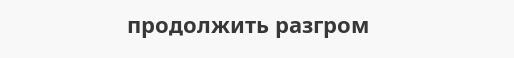продолжить разгром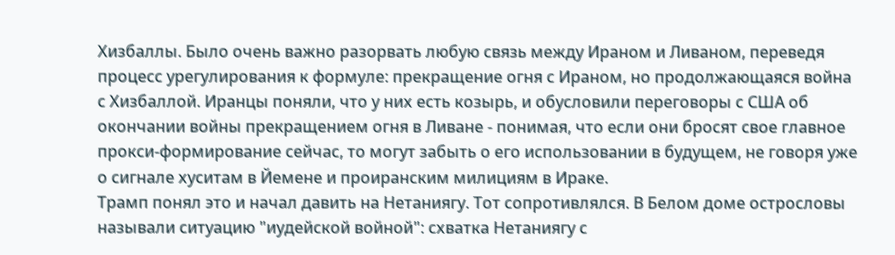Хизбаллы. Было очень важно разорвать любую связь между Ираном и Ливаном, переведя процесс урегулирования к формуле: прекращение огня с Ираном, но продолжающаяся война с Хизбаллой. Иранцы поняли, что у них есть козырь, и обусловили переговоры с США об окончании войны прекращением огня в Ливане - понимая, что если они бросят свое главное прокси-формирование сейчас, то могут забыть о его использовании в будущем, не говоря уже о сигнале хуситам в Йемене и проиранским милициям в Ираке.
Трамп понял это и начал давить на Нетаниягу. Тот сопротивлялся. В Белом доме острословы называли ситуацию "иудейской войной": схватка Нетаниягу с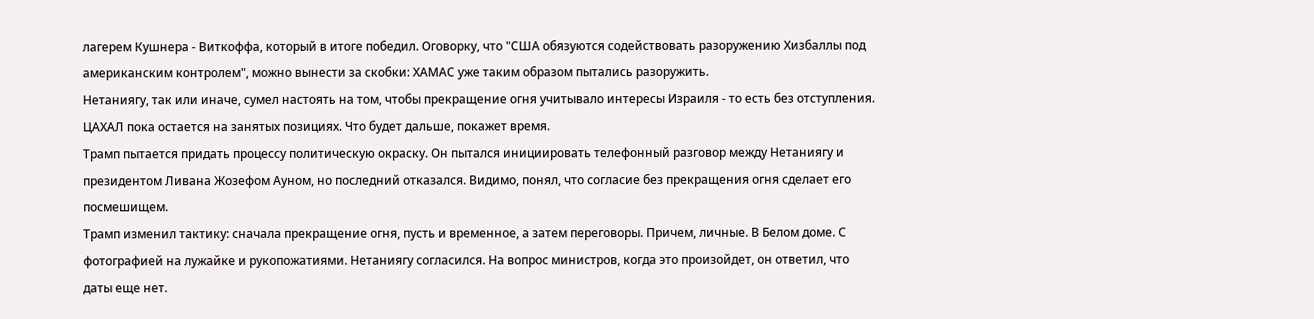лагерем Кушнера - Виткоффа, который в итоге победил. Оговорку, что "США обязуются содействовать разоружению Хизбаллы под американским контролем", можно вынести за скобки: ХАМАС уже таким образом пытались разоружить.
Нетаниягу, так или иначе, сумел настоять на том, чтобы прекращение огня учитывало интересы Израиля - то есть без отступления. ЦАХАЛ пока остается на занятых позициях. Что будет дальше, покажет время.
Трамп пытается придать процессу политическую окраску. Он пытался инициировать телефонный разговор между Нетаниягу и президентом Ливана Жозефом Ауном, но последний отказался. Видимо, понял, что согласие без прекращения огня сделает его посмешищем.
Трамп изменил тактику: сначала прекращение огня, пусть и временное, а затем переговоры. Причем, личные. В Белом доме. С фотографией на лужайке и рукопожатиями. Нетаниягу согласился. На вопрос министров, когда это произойдет, он ответил, что даты еще нет.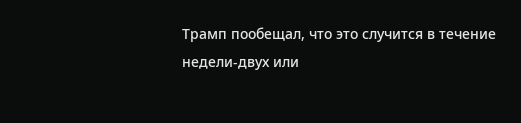Трамп пообещал, что это случится в течение недели-двух или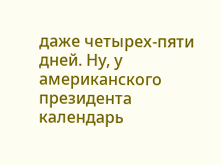даже четырех-пяти дней. Ну, у американского президента календарь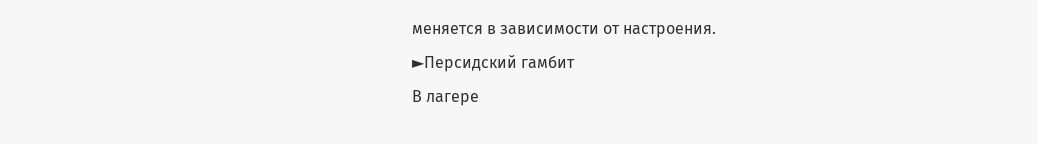меняется в зависимости от настроения.
►Персидский гамбит
В лагере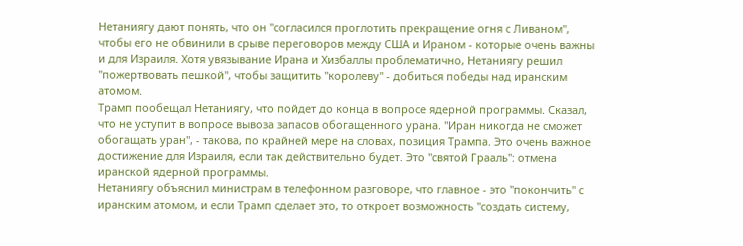Нетаниягу дают понять, что он "согласился проглотить прекращение огня с Ливаном", чтобы его не обвинили в срыве переговоров между США и Ираном - которые очень важны и для Израиля. Хотя увязывание Ирана и Хизбаллы проблематично, Нетаниягу решил "пожертвовать пешкой", чтобы защитить "королеву" - добиться победы над иранским атомом.
Трамп пообещал Нетаниягу, что пойдет до конца в вопросе ядерной программы. Сказал, что не уступит в вопросе вывоза запасов обогащенного урана. "Иран никогда не сможет обогащать уран", - такова, по крайней мере на словах, позиция Трампа. Это очень важное достижение для Израиля, если так действительно будет. Это "святой Грааль": отмена иранской ядерной программы.
Нетаниягу объяснил министрам в телефонном разговоре, что главное - это "покончить" с иранским атомом, и если Трамп сделает это, то откроет возможность "создать систему,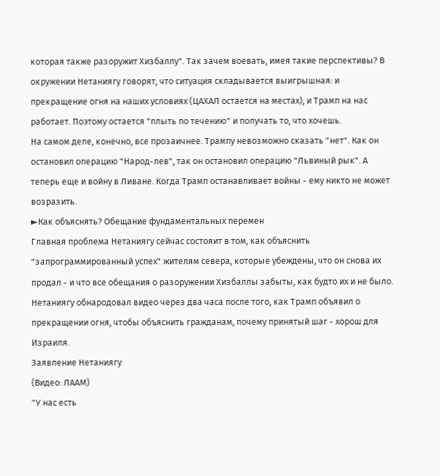которая также разоружит Хизбаллу". Так зачем воевать, имея такие перспективы? В окружении Нетаниягу говорят, что ситуация складывается выигрышная: и прекращение огня на наших условиях (ЦАХАЛ остается на местах), и Трамп на нас работает. Поэтому остается "плыть по течению" и получать то, что хочешь.
На самом деле, конечно, все прозаичнее. Трампу невозможно сказать "нет". Как он остановил операцию "Народ-лев", так он остановил операцию "Львиный рык". А теперь еще и войну в Ливане. Когда Трамп останавливает войны - ему никто не может возразить.
►Как объяснять? Обещание фундаментальных перемен
Главная проблема Нетаниягу сейчас состояит в том, как объяснить "запрограммированный успех" жителям севера, которые убеждены, что он снова их продал - и что все обещания о разоружении Хизбаллы забыты, как будто их и не было. Нетаниягу обнародовал видео через два часа после того, как Трамп объявил о прекращении огня, чтобы объяснить гражданам, почему принятый шаг - хорош для Израиля.
Заявление Нетаниягу
(Видео: ЛААМ)
"У нас есть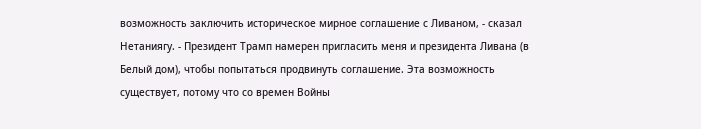возможность заключить историческое мирное соглашение с Ливаном, - сказал Нетаниягу. - Президент Трамп намерен пригласить меня и президента Ливана (в Белый дом), чтобы попытаться продвинуть соглашение. Эта возможность существует, потому что со времен Войны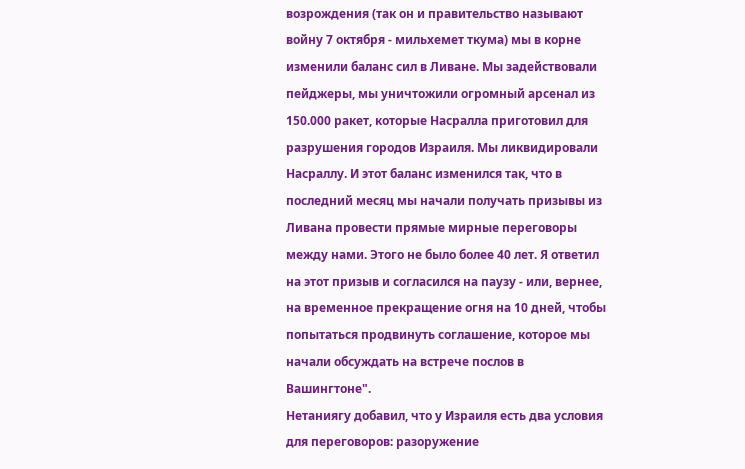возрождения (так он и правительство называют войну 7 октября - мильхемет ткума) мы в корне изменили баланс сил в Ливане. Мы задействовали пейджеры, мы уничтожили огромный арсенал из 150.000 ракет, которые Насралла приготовил для разрушения городов Израиля. Мы ликвидировали Насраллу. И этот баланс изменился так, что в последний месяц мы начали получать призывы из Ливана провести прямые мирные переговоры между нами. Этого не было более 40 лет. Я ответил на этот призыв и согласился на паузу - или, вернее, на временное прекращение огня на 10 дней, чтобы попытаться продвинуть соглашение, которое мы начали обсуждать на встрече послов в Вашингтоне".
Нетаниягу добавил, что у Израиля есть два условия для переговоров: разоружение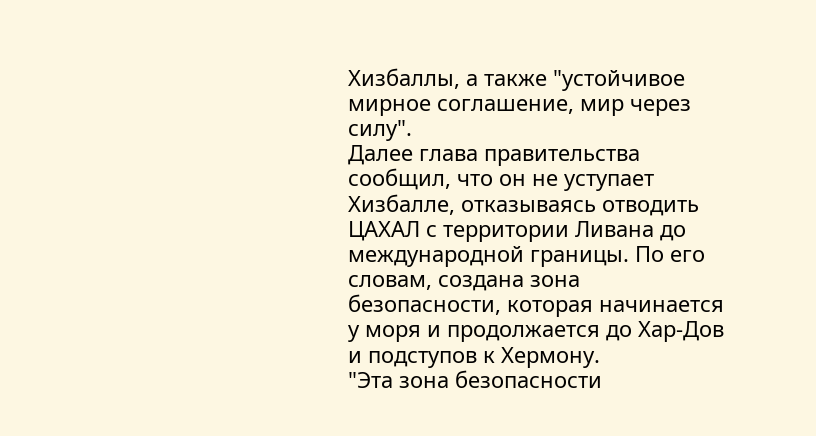Хизбаллы, а также "устойчивое мирное соглашение, мир через силу".
Далее глава правительства сообщил, что он не уступает Хизбалле, отказываясь отводить ЦАХАЛ с территории Ливана до международной границы. По его словам, создана зона безопасности, которая начинается у моря и продолжается до Хар-Дов и подступов к Хермону.
"Эта зона безопасности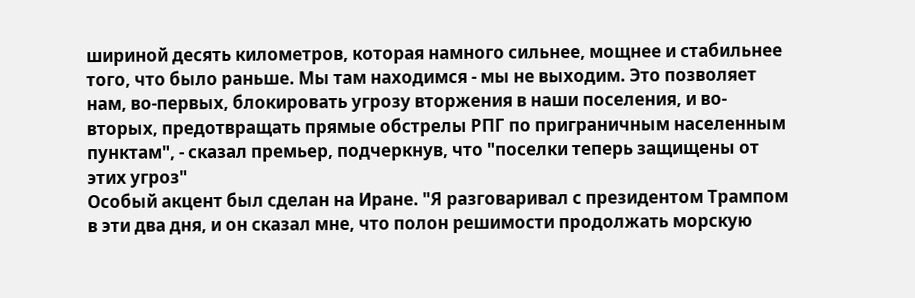шириной десять километров, которая намного сильнее, мощнее и стабильнее того, что было раньше. Мы там находимся - мы не выходим. Это позволяет нам, во-первых, блокировать угрозу вторжения в наши поселения, и во-вторых, предотвращать прямые обстрелы РПГ по приграничным населенным пунктам", - сказал премьер, подчеркнув, что "поселки теперь защищены от этих угроз"
Особый акцент был сделан на Иране. "Я разговаривал с президентом Трампом в эти два дня, и он сказал мне, что полон решимости продолжать морскую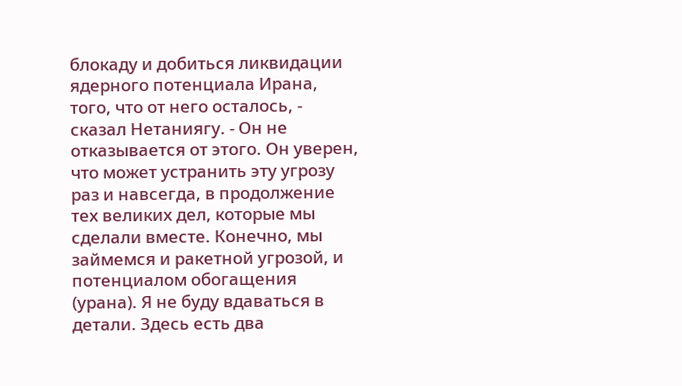блокаду и добиться ликвидации ядерного потенциала Ирана, того, что от него осталось, - сказал Нетаниягу. - Он не отказывается от этого. Он уверен, что может устранить эту угрозу раз и навсегда, в продолжение тех великих дел, которые мы сделали вместе. Конечно, мы займемся и ракетной угрозой, и потенциалом обогащения (урана). Я не буду вдаваться в детали. Здесь есть два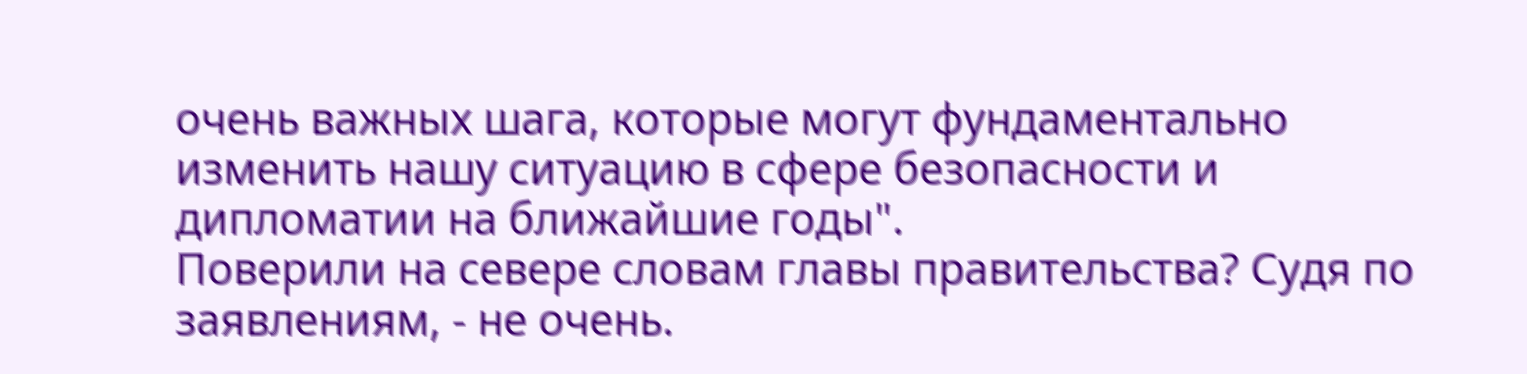очень важных шага, которые могут фундаментально изменить нашу ситуацию в сфере безопасности и дипломатии на ближайшие годы".
Поверили на севере словам главы правительства? Судя по заявлениям, - не очень.